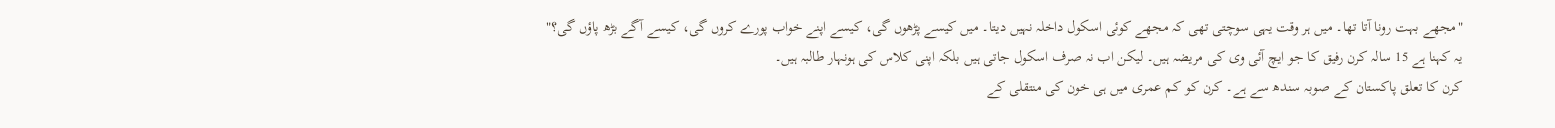"مجھے بہت رونا آتا تھا۔ میں ہر وقت یہی سوچتی تھی کہ مجھے کوئی اسکول داخلہ نہیں دیتا۔ میں کیسے پڑھوں گی، کیسے اپنے خواب پورے کروں گی، کیسے آگے بڑھ پاؤں گی؟"
یہ کہنا ہے 15 سالہ کرن رفیق کا جو ایچ آئی وی کی مریضہ ہیں۔ لیکن اب نہ صرف اسکول جاتی ہیں بلکہ اپنی کلاس کی ہونہار طالبہ ہیں۔
کرن کا تعلق پاکستان کے صوبہ سندھ سے ہے۔ کرن کو کم عمری میں ہی خون کی منتقلی کے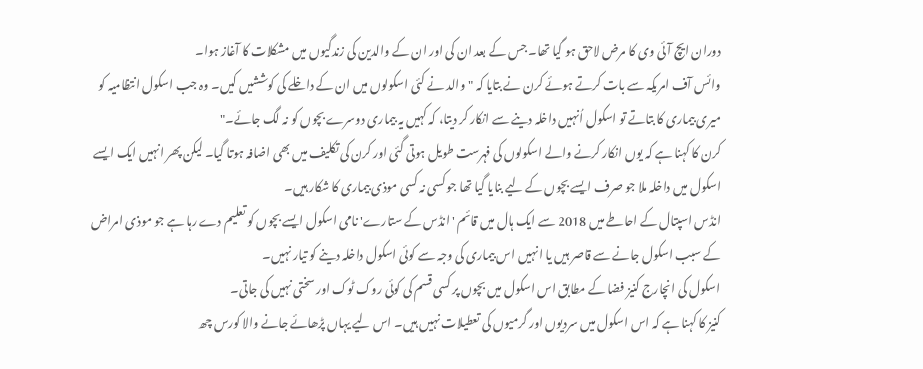دوران ایچ آئی وی کا مرض لاحق ہو گیا تھا۔ جس کے بعد ان کی اور ان کے والدین کی زندگیوں میں مشکلات کا آغاز ہوا۔
وائس آف امریکہ سے بات کرتے ہوئے کرن نے بتایا کہ "والد نے کئی اسکولوں میں ان کے داخلے کی کوششیں کیں۔ وہ جب اسکول انتظامیہ کو میری بیماری کا بتاتے تو اسکول اُنہیں داخلہ دینے سے انکار کر دیتا، کہ کہیں یہ بیماری دوسرے بچوں کو نہ لگ جائے۔"
کرن کا کہنا ہے کہ یوں انکار کرنے والے اسکولوں کی فہرست طویل ہوتی گئی اور کرن کی تکلیف میں بھی اضافہ ہوتا گیا۔ لیکن پھر انہیں ایک ایسے اسکول میں داخلہ ملا جو صرف ایسے بچوں کے لیے بنایا گیا تھا جو کسی نہ کسی موذی بیماری کا شکار ہیں۔
انڈس اسپتال کے احاطے میں 2018 سے ایک ہال میں قائم 'انڈس کے ستارے' نامی اسکول ایسے بچوں کو تعلیم دے رہا ہے جو موذی امراض کے سبب اسکول جانے سے قاصر ہیں یا انہیں اس بیماری کی وجہ سے کوئی اسکول داخلہ دینے کو تیار نہیں۔
اسکول کی انچارج کنیز فضا کے مطابق اس اسکول میں بچوں پر کسی قسم کی کوئی روک ٹوک اور سختی نہیں کی جاتی۔
کنیز کا کہنا ہے کہ اس اسکول میں سردیوں اور گرمیوں کی تعطیلات نہیں ہیں۔ اس لیے یہاں پڑھائے جانے والا کورس چھ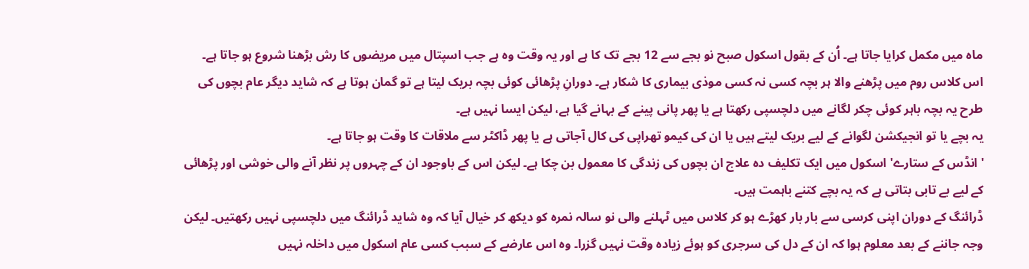ماہ میں مکمل کرایا جاتا ہے۔ اُن کے بقول اسکول صبح نو بجے سے 12 بجے تک کا ہے اور یہ وقت وہ ہے جب اسپتال میں مریضوں کا رش بڑھنا شروع ہو جاتا ہے۔
اس کلاس روم میں پڑھنے والا ہر بچہ کسی نہ کسی موذی بیماری کا شکار ہے۔ دورانِ پڑھائی کوئی بچہ بریک لیتا ہے تو گمان ہوتا ہے کہ شاید دیگر عام بچوں کی طرح یہ بچہ باہر کوئی چکر لگانے میں دلچسپی رکھتا ہے یا پھر پانی پینے کے بہانے گیا ہے، لیکن ایسا نہیں ہے۔
یہ بچے یا تو انجیکشن لگوانے کے لیے بریک لیتے ہیں یا ان کی کیمو تھراپی کی کال آجاتی ہے یا پھر ڈاکٹر سے ملاقات کا وقت ہو جاتا ہے۔
'انڈس کے ستارے' اسکول میں ایک تکلیف دہ علاج ان بچوں کی زندگی کا معمول بن چکا ہے۔ لیکن اس کے باوجود ان کے چہروں پر نظر آنے والی خوشی اور پڑھائی کے لیے بے تابی بتاتی ہے کہ یہ بچے کتنے باہمت ہیں۔
ڈرائنگ کے دوران اپنی کرسی سے بار بار کھڑے ہو کر کلاس میں ٹہلنے والی نو سالہ نمرہ کو دیکھ کر خیال آیا کہ وہ شاید ڈرائنگ میں دلچسپی نہیں رکھتیں۔ لیکن وجہ جاننے کے بعد معلوم ہوا کہ ان کے دل کی سرجری کو ہوئے زیادہ وقت نہیں گزرا۔ وہ اس عارضے کے سبب کسی عام اسکول میں داخلہ نہیں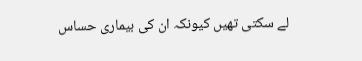لے سکتی تھیں کیونکہ ان کی بیماری حساس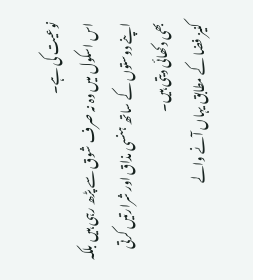نوعیت کی ہے۔
اس اسکول میں وہ نہ صرف شوق سے پڑھ رہی ہیں بلکہ اپنے دوستوں کے ساتھ ہنسی مذاق اور شرارتیں کرتی بھی دکھائی دیتی ہیں۔
کنیز فضا کے مطابق یہاں آنے والے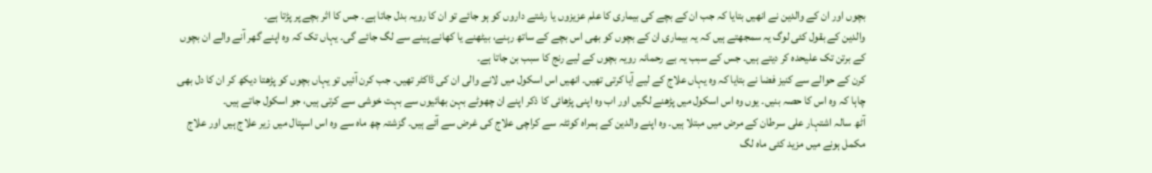بچوں اور ان کے والدین نے انھیں بتایا کہ جب ان کے بچے کی بیماری کا علم عزیزوں یا رشتے داروں کو ہو جائے تو ان کا رویہ بدل جاتا ہے۔ جس کا اثر بچے پر پڑتا ہے۔
والدین کے بقول کئی لوگ یہ سمجھتے ہیں کہ یہ بیماری ان کے بچوں کو بھی اس بچے کے ساتھ رہنے، بیٹھنے یا کھانے پینے سے لگ جائے گی۔ یہاں تک کہ وہ اپنے گھر آنے والے ان بچوں کے برتن تک علیحدہ کر دیتے ہیں۔ جس کے سبب یہ بے رحمانہ رویہ بچوں کے لیے رنج کا سبب بن جاتا ہے۔
کرن کے حوالے سے کنیز فضا نے بتایا کہ وہ یہاں علاج کے لیے آیا کرتی تھیں۔ انھیں اس اسکول میں لانے والی ان کی ڈاکٹر تھیں۔ جب کرن آئیں تو یہاں بچوں کو پڑھتا دیکھ کر ان کا دل بھی چاہا کہ وہ اس کا حصہ بنیں۔ یوں وہ اس اسکول میں پڑھنے لگیں اور اب وہ اپنی پڑھائی کا ذکر اپنے ان چھوٹے بہن بھائیوں سے بہت خوشی سے کرتی ہیں، جو اسکول جاتے ہیں۔
آٹھ سالہ اشتہار علی سرطان کے مرض میں مبتلا ہیں۔ وہ اپنے والدین کے ہمراہ کوئٹہ سے کراچی علاج کی غرض سے آئے ہیں۔ گزشتہ چھ ماہ سے وہ اس اسپتال میں زیر علاج ہیں اور علاج مکمل ہونے میں مزید کئی ماہ لگ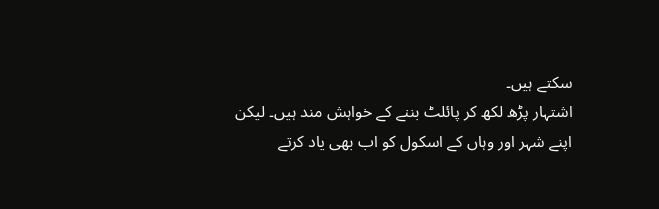سکتے ہیں۔
اشتہار پڑھ لکھ کر پائلٹ بننے کے خواہش مند ہیں۔ لیکن اپنے شہر اور وہاں کے اسکول کو اب بھی یاد کرتے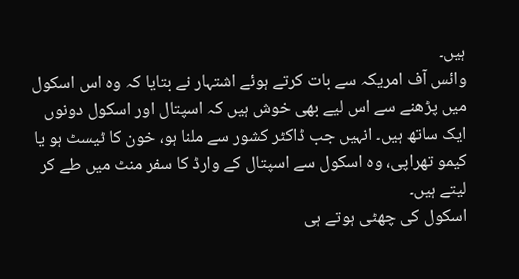ہیں۔
وائس آف امریکہ سے بات کرتے ہوئے اشتہار نے بتایا کہ وہ اس اسکول میں پڑھنے سے اس لیے بھی خوش ہیں کہ اسپتال اور اسکول دونوں ایک ساتھ ہیں۔ انہیں جب ڈاکٹر کشور سے ملنا ہو، خون کا ٹیسٹ ہو یا کیمو تھراپی، وہ اسکول سے اسپتال کے وارڈ کا سفر منٹ میں طے کر لیتے ہیں۔
اسکول کی چھٹی ہوتے ہی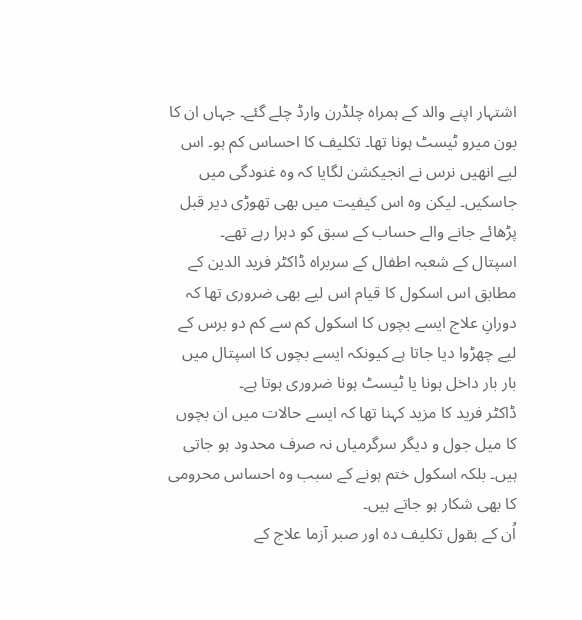اشتہار اپنے والد کے ہمراہ چلڈرن وارڈ چلے گئے۔ جہاں ان کا بون میرو ٹیسٹ ہونا تھا۔ تکلیف کا احساس کم ہو۔ اس لیے انھیں نرس نے انجیکشن لگایا کہ وہ غنودگی میں جاسکیں۔ لیکن وہ اس کیفیت میں بھی تھوڑی دیر قبل پڑھائے جانے والے حساب کے سبق کو دہرا رہے تھے۔
اسپتال کے شعبہ اطفال کے سربراہ ڈاکٹر فرید الدین کے مطابق اس اسکول کا قیام اس لیے بھی ضروری تھا کہ دورانِ علاج ایسے بچوں کا اسکول کم سے کم دو برس کے لیے چھڑوا دیا جاتا ہے کیونکہ ایسے بچوں کا اسپتال میں بار بار داخل ہونا یا ٹیسٹ ہونا ضروری ہوتا ہے۔
ڈاکٹر فرید کا مزید کہنا تھا کہ ایسے حالات میں ان بچوں کا میل جول و دیگر سرگرمیاں نہ صرف محدود ہو جاتی ہیں۔ بلکہ اسکول ختم ہونے کے سبب وہ احساس محرومی کا بھی شکار ہو جاتے ہیں۔
اُن کے بقول تکلیف دہ اور صبر آزما علاج کے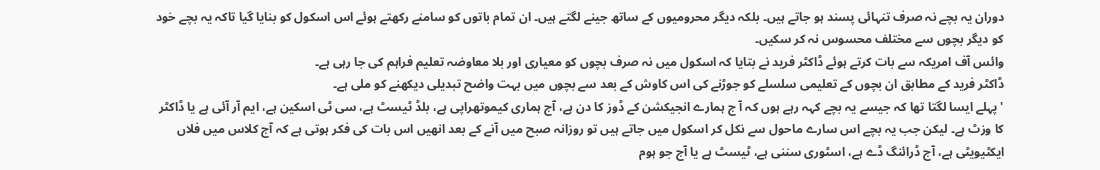دوران یہ بچے نہ صرف تنہائی پسند ہو جاتے ہیں۔ بلکہ دیگر محرومیوں کے ساتھ جینے لگتے ہیں۔ ان تمام باتوں کو سامنے رکھتے ہوئے اس اسکول کو بنایا گیا تاکہ یہ بچے خود کو دیگر بچوں سے مختلف محسوس نہ کر سکیں۔
وائس آف امریکہ سے بات کرتے ہوئے ڈاکٹر فرید نے بتایا کہ اسکول میں نہ صرف بچوں کو معیاری اور بلا معاوضہ تعلیم فراہم کی جا رہی ہے۔
ڈاکٹر فرید کے مطابق ان بچوں کے تعلیمی سلسلے کو جوڑنے کی اس کاوش کے بعد سے بچوں میں بہت واضح تبدیلی دیکھنے کو ملی ہے۔
'پہلے ایسا لگتا تھا کہ جیسے یہ بچے کہہ رہے ہوں کہ آ ج ہمارے انجیکشن کے ڈوز کا دن ہے، آج ہماری کیموتھراپی ہے، بلڈ ٹیسٹ ہے، سی ٹی اسکین ہے، ایم آر آئی ہے یا ڈاکٹر کا وزٹ ہے۔ لیکن جب یہ بچے اس سارے ماحول سے نکل کر اسکول میں جاتے ہیں تو روزانہ صبح میں آنے کے بعد انھیں اس بات کی فکر ہوتی ہے کہ آج کلاس میں فلاں ایکٹیویٹی ہے، آج ڈرائنگ ڈے ہے، اسٹوری سننی ہے، ٹیسٹ ہے یا آج جو ہوم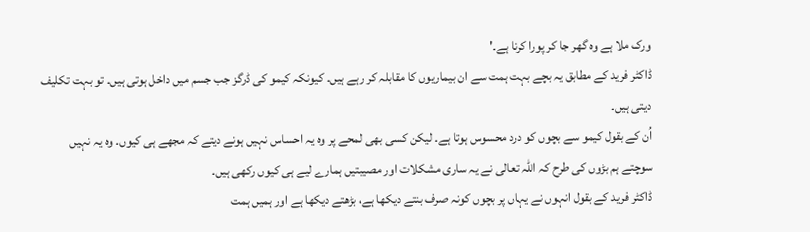ورک ملا ہے وہ گھر جا کر پورا کرنا ہے۔'
ڈاکٹر فرید کے مطابق یہ بچے بہت ہمت سے ان بیماریوں کا مقابلہ کر رہے ہیں۔ کیونکہ کیمو کی ڈرگز جب جسم میں داخل ہوتی ہیں۔ تو بہت تکلیف دیتی ہیں۔
اُن کے بقول کیمو سے بچوں کو درد محسوس ہوتا ہے۔ لیکن کسی بھی لمحے پر وہ یہ احساس نہیں ہونے دیتے کہ مجھے ہی کیوں۔ وہ یہ نہیں سوچتے ہم بڑوں کی طرح کہ اللہ تعالی نے یہ ساری مشکلات اور مصیبتیں ہمارے لیے ہی کیوں رکھی ہیں۔
ڈاکٹر فرید کے بقول انہوں نے یہاں پر بچوں کونہ صرف بنتے دیکھا ہے، بڑھتے دیکھا ہے اور ہمیں ہمت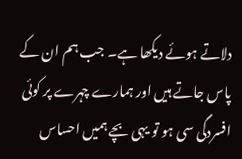دلاتے ہوئے دیکھا ہے۔ جب ہم ان کے پاس جاتے ہیں اور ہمارے چہرے پر کوئی افسردگی سی ہو تو یہی بچے ہمیں احساس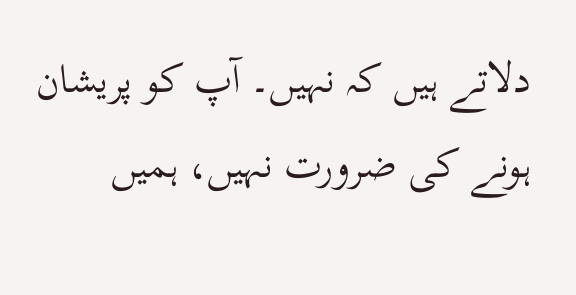دلاتے ہیں کہ نہیں۔ آپ کو پریشان ہونے کی ضرورت نہیں، ہمیں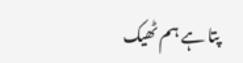پتا ہے ہم ٹھیک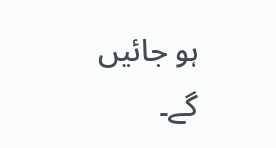ہو جائیں گے۔